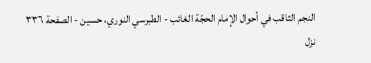النجم الثاقب في أحوال الإمام الحجّة الغائب - الطبرسي النوري، حسين - الصفحة ٣٣٦
نزل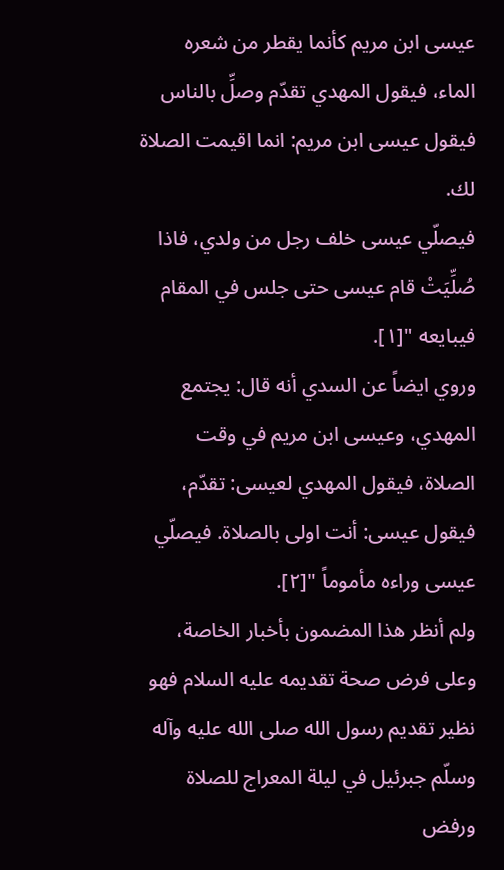عيسى ابن مريم كأنما يقطر من شعره الماء، فيقول المهدي تقدّم وصلِّ بالناس فيقول عيسى ابن مريم: انما اقيمت الصلاة لك.
فيصلّي عيسى خلف رجل من ولدي، فاذا صُلِّيَتْ قام عيسى حتى جلس في المقام فيبايعه "[١].
وروي ايضاً عن السدي أنه قال: يجتمع المهدي، وعيسى ابن مريم في وقت الصلاة، فيقول المهدي لعيسى: تقدّم، فيقول عيسى: أنت اولى بالصلاة. فيصلّي عيسى وراءه مأموماً "[٢].
ولم أنظر هذا المضمون بأخبار الخاصة، وعلى فرض صحة تقديمه عليه السلام فهو نظير تقديم رسول الله صلى الله عليه وآله وسلّم جبرئيل في ليلة المعراج للصلاة ورفض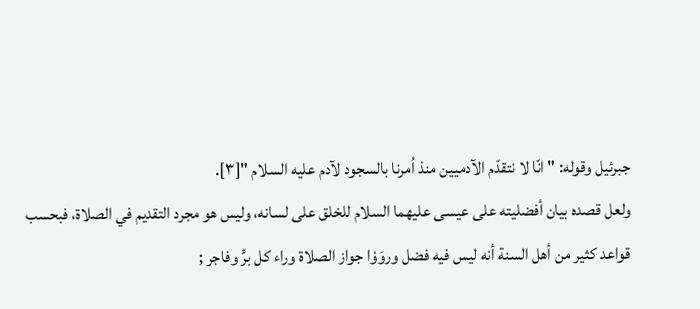جبرئيل وقوله: " انّا لا نتقدّم الآدميين منذ اُمرنا بالسجود لآدم عليه السلام "[٣].
ولعل قصده بيان أفضليته على عيسى عليهما السلام للخلق على لسانه، وليس هو مجرد التقديم في الصلاة، فبحسب قواعد كثير من أهل السنة أنه ليس فيه فضل وروَوْا جواز الصلاة وراء كل برٍّ وفاجر ;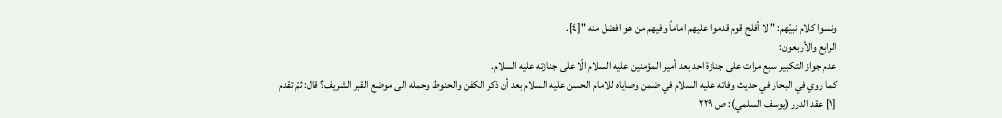ونسوا كلام نبيّهم: " لا أفلح قوم قدموا عليهم اماماً وفيهم من هو افضل منه "[٤].
الرابع والأربعون:
عدم جواز التكبير سبع مرات على جنازة احد بعد أمير المؤمنين عليه السلام الّا على جنازته عليه السلام.
كما روي في البحار في حديث وفاته عليه السلام في ضمن وصاياه للامام الحسن عليه السلام بعد أن ذكر الكفن والحنوط وحمله الى موضع القبر الشريف؟ قال: ثمّ تقدم
[١] عقد الدرر (يوسف السلمي): ص ٢٢٩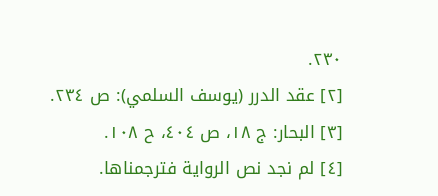٢٣٠.
[٢] عقد الدرر (يوسف السلمي): ص ٢٣٤.
[٣] البحار: ج ١٨، ص ٤٠٤، ح ١٠٨.
[٤] لم نجد نص الرواية فترجمناها.